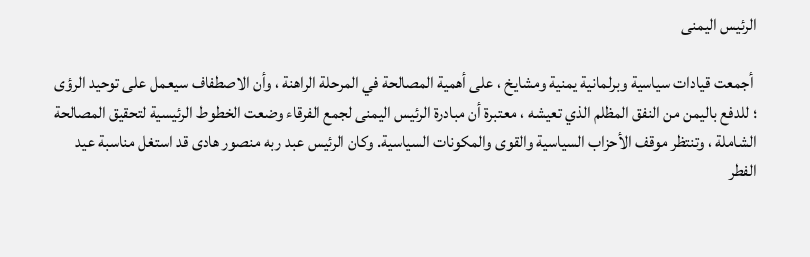الرئيس اليمنى

 أجمعت قيادات سياسية وبرلمانية يمنية ومشايخ ، على أهمية المصالحة في المرحلة الراهنة ، وأن الاصطفاف سيعمل على توحيد الرؤى ؛ للدفع باليمن من النفق المظلم الذي تعيشه ، معتبرة أن مبادرة الرئيس اليمنى لجمع الفرقاء وضعت الخطوط الرئيسية لتحقيق المصالحة الشاملة ، وتنتظر موقف الأحزاب السياسية والقوى والمكونات السياسية. وكان الرئيس عبد ربه منصور هادى قد استغل مناسبة عيد الفطر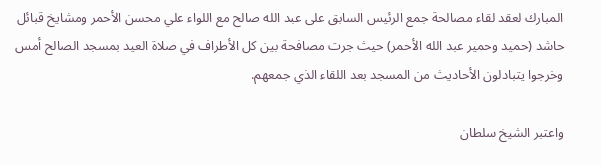المبارك لعقد لقاء مصالحة جمع الرئيس السابق على عبد الله صالح مع اللواء علي محسن الأحمر ومشايخ قبائل حاشد (حميد وحمير عبد الله الأحمر) حيث جرت مصافحة بين كل الأطراف في صلاة العيد بمسجد الصالح أمس وخرجوا يتبادلون الأحاديث من المسجد بعد اللقاء الذي جمعهم.

واعتبر الشيخ سلطان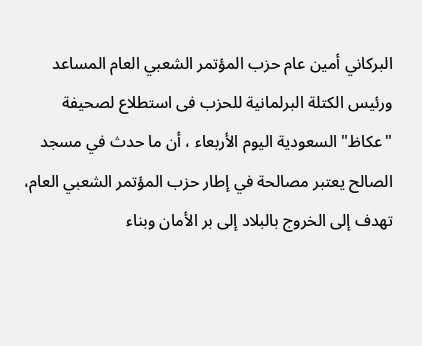البركاني أمين عام حزب المؤتمر الشعبي العام المساعد ورئيس الكتلة البرلمانية للحزب فى استطلاع لصحيفة "عكاظ" السعودية اليوم الأربعاء ، أن ما حدث في مسجد الصالح يعتبر مصالحة في إطار حزب المؤتمر الشعبي العام، تهدف إلى الخروج بالبلاد إلى بر الأمان وبناء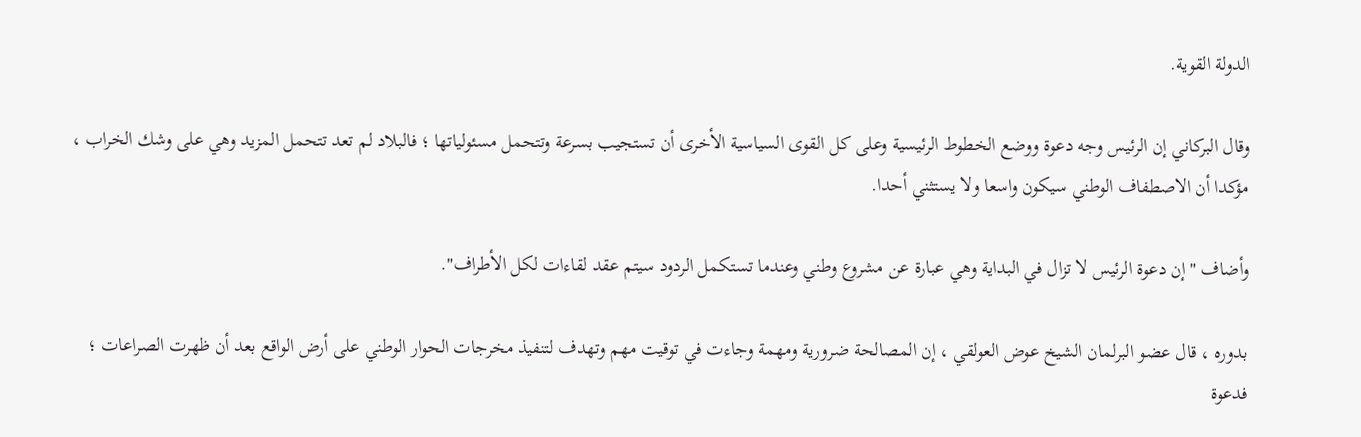الدولة القوية.

وقال البركاني إن الرئيس وجه دعوة ووضع الخطوط الرئيسية وعلى كل القوى السياسية الأخرى أن تستجيب بسرعة وتتحمل مسئولياتها ؛ فالبلاد لم تعد تتحمل المزيد وهي على وشك الخراب ، مؤكدا أن الاصطفاف الوطني سيكون واسعا ولا يستثني أحدا.

وأضاف "إن دعوة الرئيس لا تزال في البداية وهي عبارة عن مشروع وطني وعندما تستكمل الردود سيتم عقد لقاءات لكل الأطراف".

بدوره ، قال عضو البرلمان الشيخ عوض العولقي ، إن المصالحة ضرورية ومهمة وجاءت في توقيت مهم وتهدف لتنفيذ مخرجات الحوار الوطني على أرض الواقع بعد أن ظهرت الصراعات ؛ فدعوة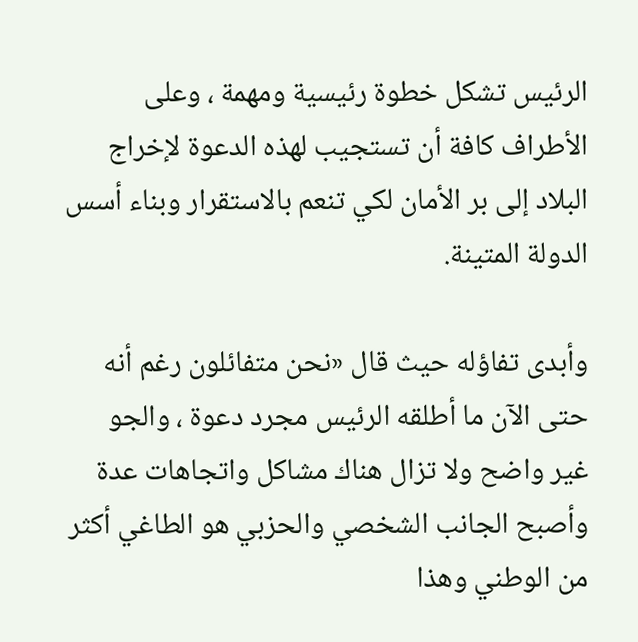الرئيس تشكل خطوة رئيسية ومهمة ، وعلى الأطراف كافة أن تستجيب لهذه الدعوة لإخراج البلاد إلى بر الأمان لكي تنعم بالاستقرار وبناء أسس الدولة المتينة.

وأبدى تفاؤله حيث قال «نحن متفائلون رغم أنه حتى الآن ما أطلقه الرئيس مجرد دعوة ، والجو غير واضح ولا تزال هناك مشاكل واتجاهات عدة وأصبح الجانب الشخصي والحزبي هو الطاغي أكثر من الوطني وهذا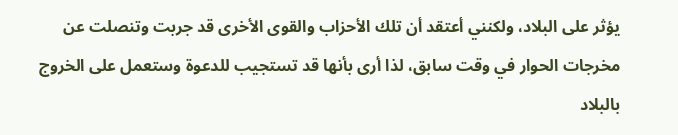يؤثر على البلاد، ولكنني أعتقد أن تلك الأحزاب والقوى الأخرى قد جربت وتنصلت عن مخرجات الحوار في وقت سابق، لذا أرى بأنها قد تستجيب للدعوة وستعمل على الخروج بالبلاد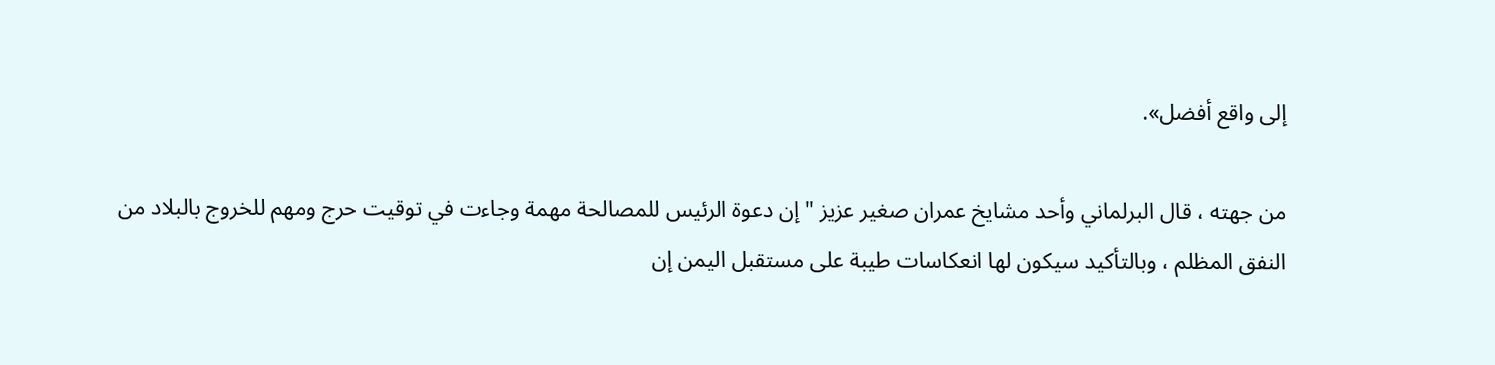إلى واقع أفضل».

من جهته ، قال البرلماني وأحد مشايخ عمران صغير عزيز "إن دعوة الرئيس للمصالحة مهمة وجاءت في توقيت حرج ومهم للخروج بالبلاد من النفق المظلم ، وبالتأكيد سيكون لها انعكاسات طيبة على مستقبل اليمن إن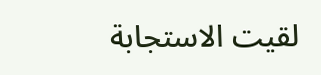لقيت الاستجابة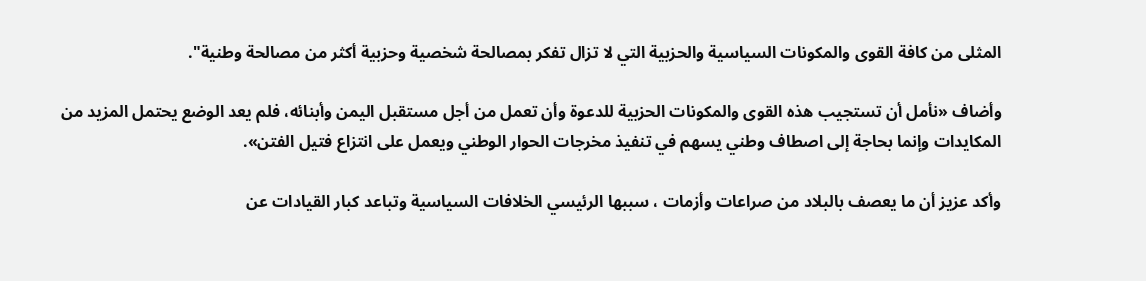المثلى من كافة القوى والمكونات السياسية والحزبية التي لا تزال تفكر بمصالحة شخصية وحزبية أكثر من مصالحة وطنية".

وأضاف «نأمل أن تستجيب هذه القوى والمكونات الحزبية للدعوة وأن تعمل من أجل مستقبل اليمن وأبنائه، فلم يعد الوضع يحتمل المزيد من المكايدات وإنما بحاجة إلى اصطاف وطني يسهم في تنفيذ مخرجات الحوار الوطني ويعمل على انتزاع فتيل الفتن».

وأكد عزيز أن ما يعصف بالبلاد من صراعات وأزمات ، سببها الرئيسي الخلافات السياسية وتباعد كبار القيادات عن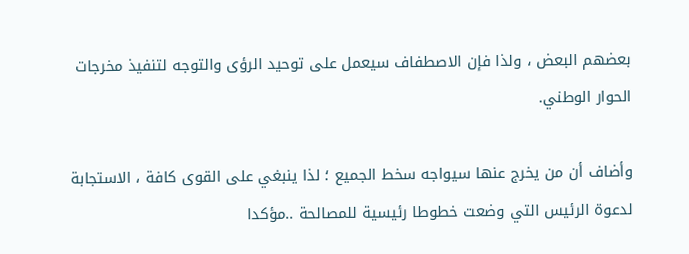بعضهم البعض ، ولذا فإن الاصطفاف سيعمل على توحيد الرؤى والتوجه لتنفيذ مخرجات الحوار الوطني.

وأضاف أن من يخرج عنها سيواجه سخط الجميع ؛ لذا ينبغي على القوى كافة ، الاستجابة لدعوة الرئيس التي وضعت خطوطا رئيسية للمصالحة ..مؤكدا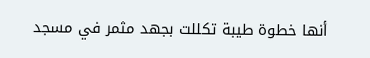أنها خطوة طيبة تكللت بجهد مثمر في مسجد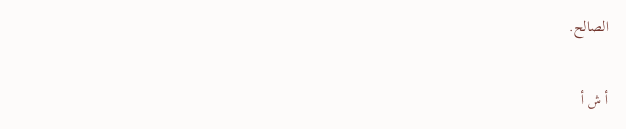الصالح.

أ ش أ